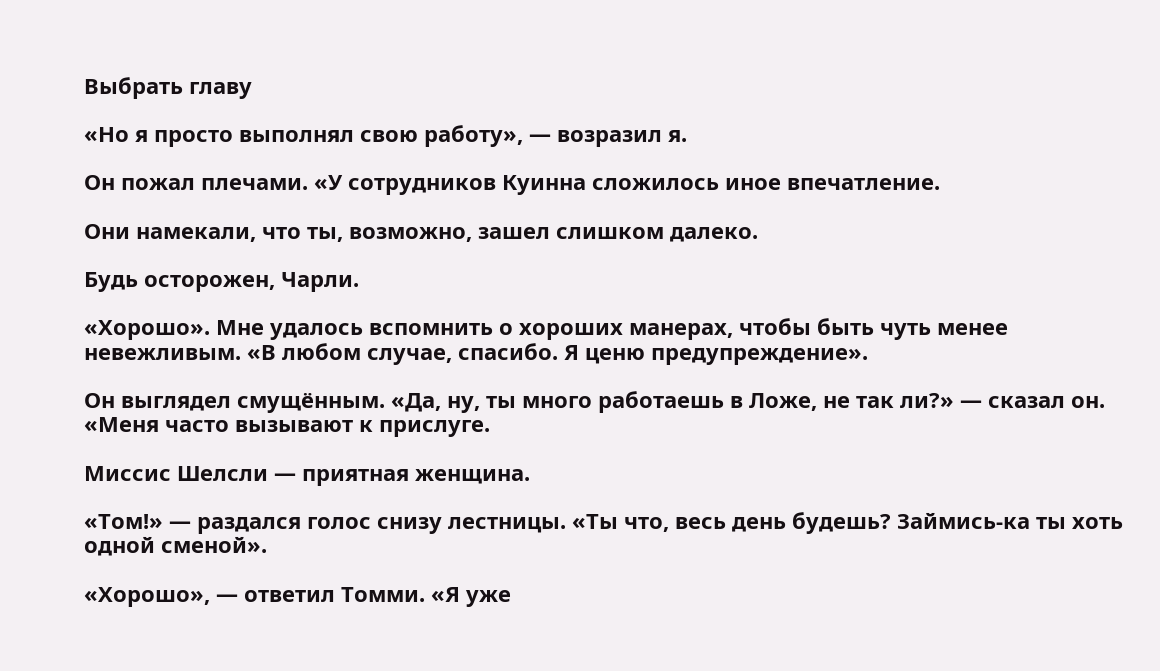Выбрать главу

«Но я просто выполнял свою работу», — возразил я.

Он пожал плечами. «У сотрудников Куинна сложилось иное впечатление.

Они намекали, что ты, возможно, зашел слишком далеко.

Будь осторожен, Чарли.

«Хорошо». Мне удалось вспомнить о хороших манерах, чтобы быть чуть менее невежливым. «В любом случае, спасибо. Я ценю предупреждение».

Он выглядел смущённым. «Да, ну, ты много работаешь в Ложе, не так ли?» — сказал он. «Меня часто вызывают к прислуге.

Миссис Шелсли — приятная женщина.

«Том!» — раздался голос снизу лестницы. «Ты что, весь день будешь? Займись-ка ты хоть одной сменой».

«Хорошо», — ответил Томми. «Я уже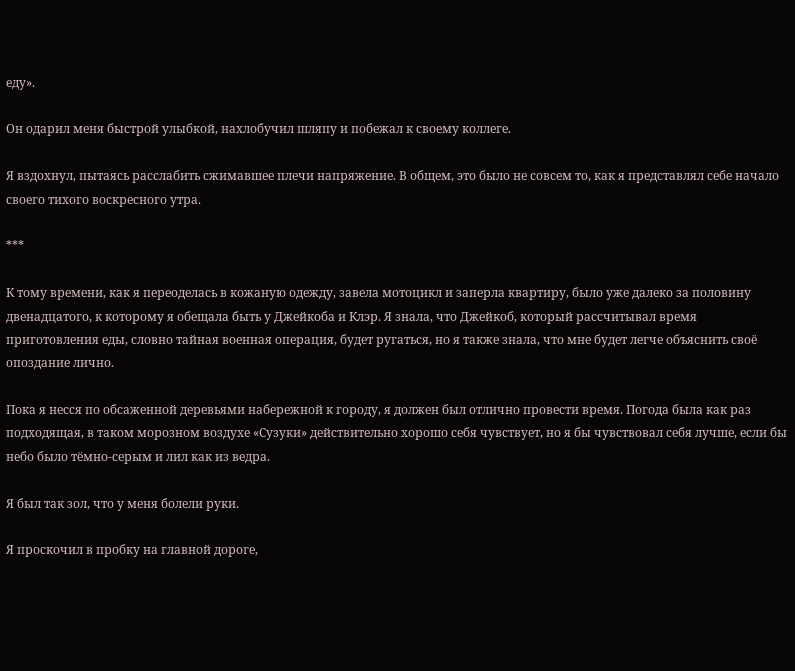еду».

Он одарил меня быстрой улыбкой, нахлобучил шляпу и побежал к своему коллеге.

Я вздохнул, пытаясь расслабить сжимавшее плечи напряжение. В общем, это было не совсем то, как я представлял себе начало своего тихого воскресного утра.

***

К тому времени, как я переоделась в кожаную одежду, завела мотоцикл и заперла квартиру, было уже далеко за половину двенадцатого, к которому я обещала быть у Джейкоба и Клэр. Я знала, что Джейкоб, который рассчитывал время приготовления еды, словно тайная военная операция, будет ругаться, но я также знала, что мне будет легче объяснить своё опоздание лично.

Пока я несся по обсаженной деревьями набережной к городу, я должен был отлично провести время. Погода была как раз подходящая, в таком морозном воздухе «Сузуки» действительно хорошо себя чувствует, но я бы чувствовал себя лучше, если бы небо было тёмно-серым и лил как из ведра.

Я был так зол, что у меня болели руки.

Я проскочил в пробку на главной дороге,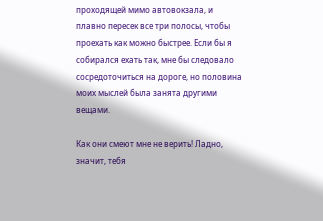проходящей мимо автовокзала, и плавно пересек все три полосы, чтобы проехать как можно быстрее. Если бы я собирался ехать так, мне бы следовало сосредоточиться на дороге, но половина моих мыслей была занята другими вещами.

Как они смеют мне не верить! Ладно, значит, тебя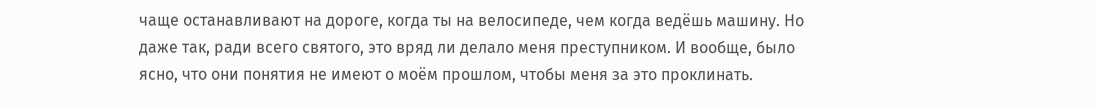чаще останавливают на дороге, когда ты на велосипеде, чем когда ведёшь машину. Но даже так, ради всего святого, это вряд ли делало меня преступником. И вообще, было ясно, что они понятия не имеют о моём прошлом, чтобы меня за это проклинать.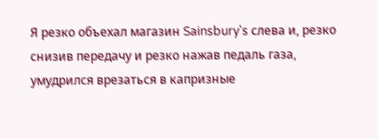Я резко объехал магазин Sainsbury's слева и, резко снизив передачу и резко нажав педаль газа, умудрился врезаться в капризные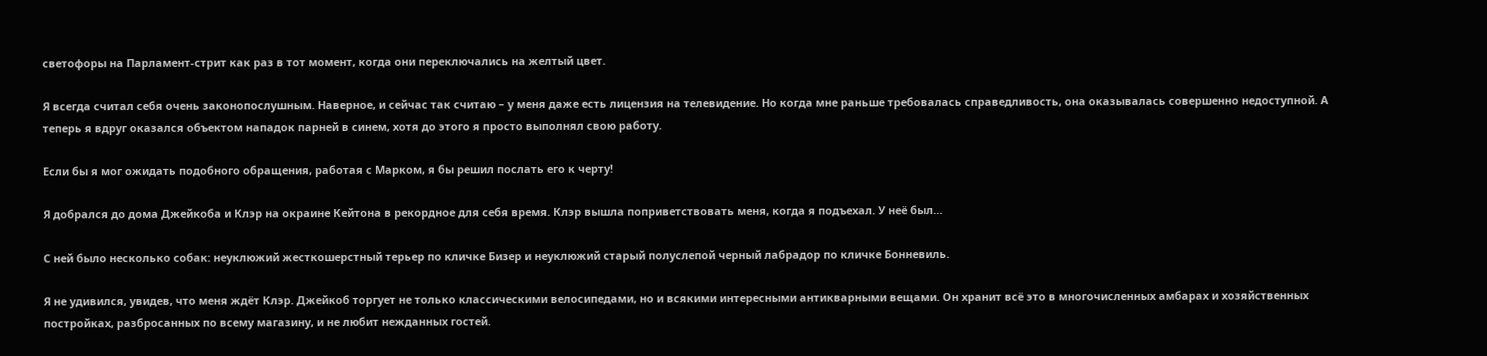светофоры на Парламент-стрит как раз в тот момент, когда они переключались на желтый цвет.

Я всегда считал себя очень законопослушным. Наверное, и сейчас так считаю – у меня даже есть лицензия на телевидение. Но когда мне раньше требовалась справедливость, она оказывалась совершенно недоступной. А теперь я вдруг оказался объектом нападок парней в синем, хотя до этого я просто выполнял свою работу.

Если бы я мог ожидать подобного обращения, работая с Марком, я бы решил послать его к черту!

Я добрался до дома Джейкоба и Клэр на окраине Кейтона в рекордное для себя время. Клэр вышла поприветствовать меня, когда я подъехал. У неё был…

С ней было несколько собак: неуклюжий жесткошерстный терьер по кличке Бизер и неуклюжий старый полуслепой черный лабрадор по кличке Бонневиль.

Я не удивился, увидев, что меня ждёт Клэр. Джейкоб торгует не только классическими велосипедами, но и всякими интересными антикварными вещами. Он хранит всё это в многочисленных амбарах и хозяйственных постройках, разбросанных по всему магазину, и не любит нежданных гостей.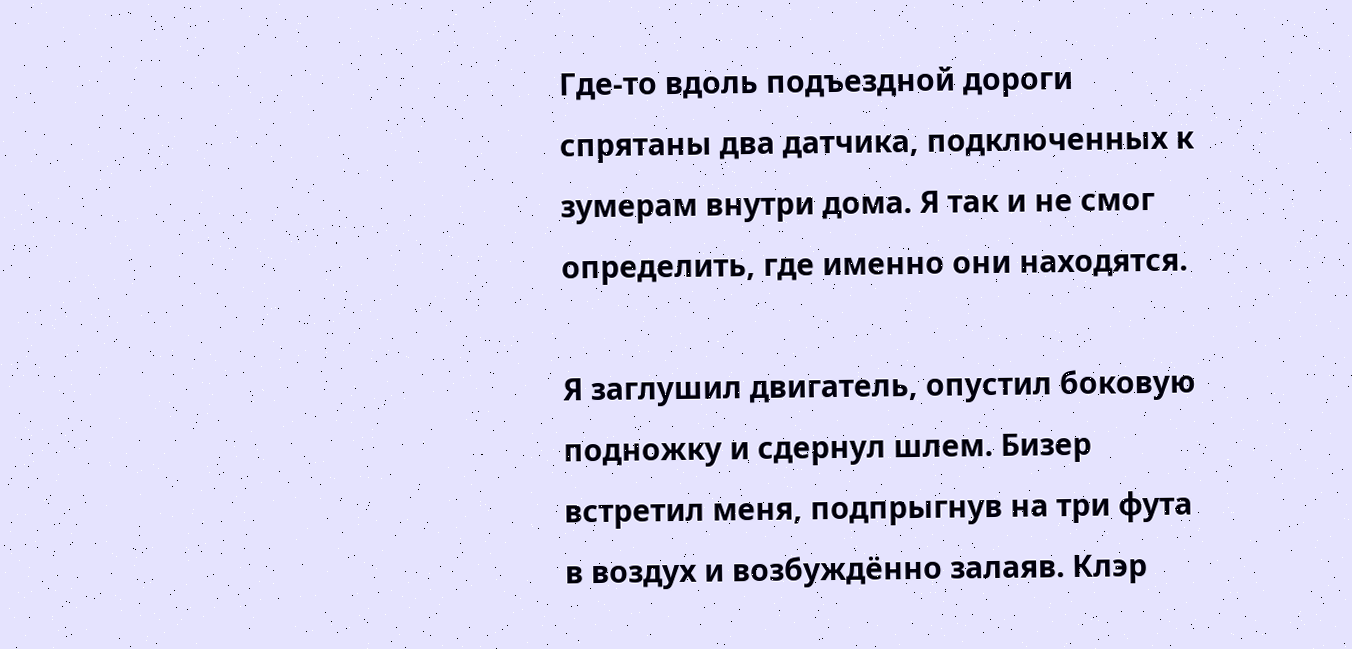Где-то вдоль подъездной дороги спрятаны два датчика, подключенных к зумерам внутри дома. Я так и не смог определить, где именно они находятся.

Я заглушил двигатель, опустил боковую подножку и сдернул шлем. Бизер встретил меня, подпрыгнув на три фута в воздух и возбуждённо залаяв. Клэр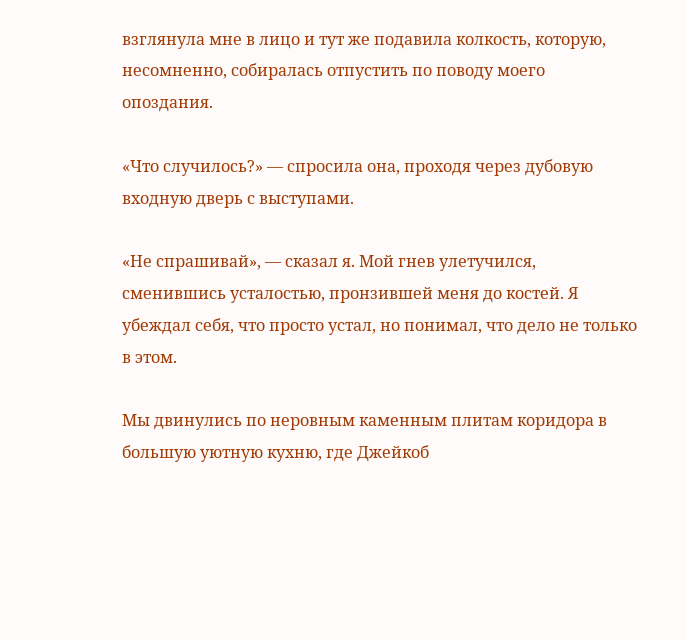взглянула мне в лицо и тут же подавила колкость, которую, несомненно, собиралась отпустить по поводу моего опоздания.

«Что случилось?» — спросила она, проходя через дубовую входную дверь с выступами.

«Не спрашивай», — сказал я. Мой гнев улетучился, сменившись усталостью, пронзившей меня до костей. Я убеждал себя, что просто устал, но понимал, что дело не только в этом.

Мы двинулись по неровным каменным плитам коридора в большую уютную кухню, где Джейкоб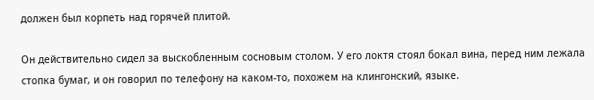должен был корпеть над горячей плитой.

Он действительно сидел за выскобленным сосновым столом. У его локтя стоял бокал вина, перед ним лежала стопка бумаг, и он говорил по телефону на каком-то, похожем на клингонский, языке.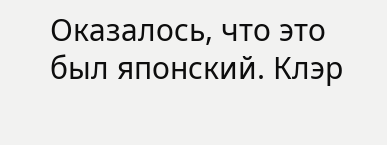Оказалось, что это был японский. Клэр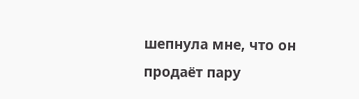шепнула мне, что он продаёт пару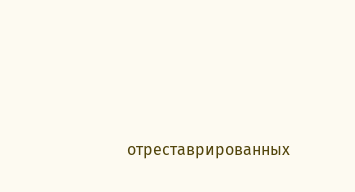отреставрированных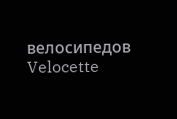велосипедов Velocette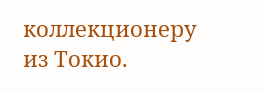коллекционеру из Токио.